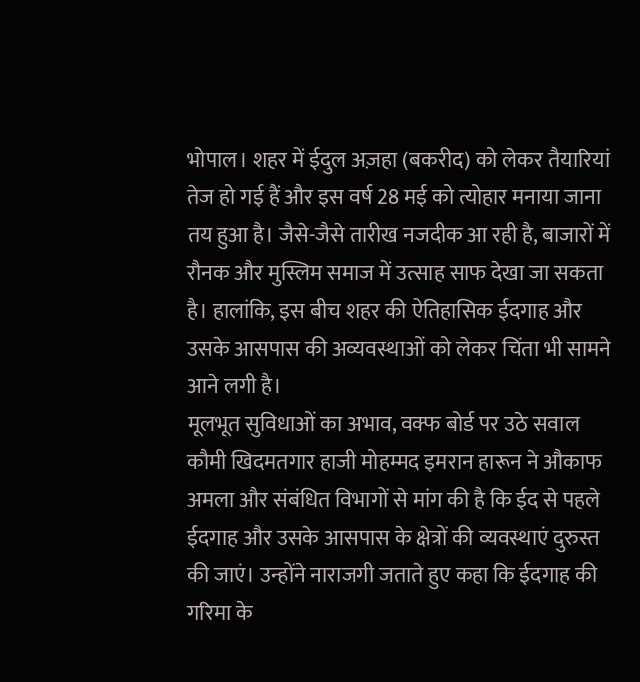भोपाल। शहर में ईदुल अज़हा (बकरीद) को लेकर तैयारियां तेज हो गई हैं और इस वर्ष 28 मई को त्योहार मनाया जाना तय हुआ है। जैसे-जैसे तारीख नजदीक आ रही है, बाजारों में रौनक और मुस्लिम समाज में उत्साह साफ देखा जा सकता है। हालांकि, इस बीच शहर की ऐतिहासिक ईदगाह और उसके आसपास की अव्यवस्थाओं को लेकर चिंता भी सामने आने लगी है।
मूलभूत सुविधाओं का अभाव, वक्फ बोर्ड पर उठे सवाल
कौमी खिदमतगार हाजी मोहम्मद इमरान हारून ने औकाफ अमला और संबंधित विभागों से मांग की है कि ईद से पहले ईदगाह और उसके आसपास के क्षेत्रों की व्यवस्थाएं दुरुस्त की जाएं। उन्होंने नाराजगी जताते हुए कहा कि ईदगाह की गरिमा के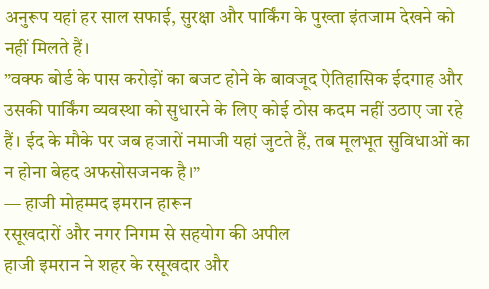अनुरूप यहां हर साल सफाई, सुरक्षा और पार्किंग के पुख्ता इंतजाम देखने को नहीं मिलते हैं।
”वक्फ बोर्ड के पास करोड़ों का बजट होने के बावजूद ऐतिहासिक ईदगाह और उसकी पार्किंग व्यवस्था को सुधारने के लिए कोई ठोस कदम नहीं उठाए जा रहे हैं। ईद के मौके पर जब हजारों नमाजी यहां जुटते हैं, तब मूलभूत सुविधाओं का न होना बेहद अफसोसजनक है।”
— हाजी मोहम्मद इमरान हारून
रसूखदारों और नगर निगम से सहयोग की अपील
हाजी इमरान ने शहर के रसूखदार और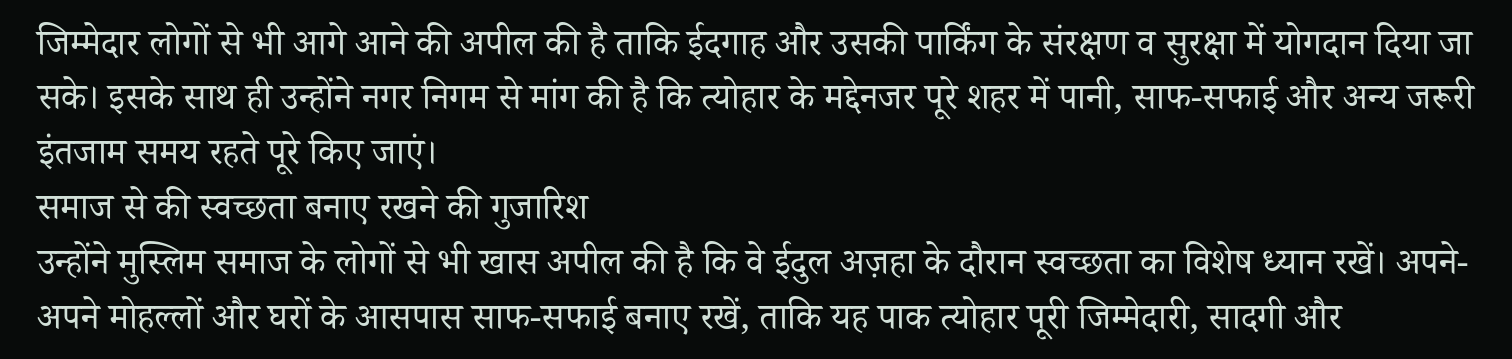जिम्मेदार लोगों से भी आगे आने की अपील की है ताकि ईदगाह और उसकी पार्किंग के संरक्षण व सुरक्षा में योगदान दिया जा सके। इसके साथ ही उन्होंने नगर निगम से मांग की है कि त्योहार के मद्देनजर पूरे शहर में पानी, साफ-सफाई और अन्य जरूरी इंतजाम समय रहते पूरे किए जाएं।
समाज से की स्वच्छता बनाए रखने की गुजारिश
उन्होंने मुस्लिम समाज के लोगों से भी खास अपील की है कि वे ईदुल अज़हा के दौरान स्वच्छता का विशेष ध्यान रखें। अपने-अपने मोहल्लों और घरों के आसपास साफ-सफाई बनाए रखें, ताकि यह पाक त्योहार पूरी जिम्मेदारी, सादगी और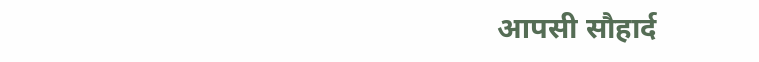आपसी सौहार्द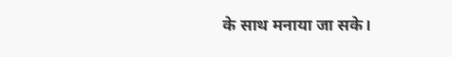के साथ मनाया जा सके।